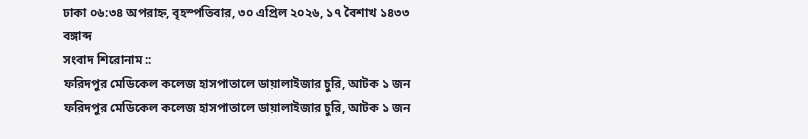ঢাকা ০৬:৩৪ অপরাহ্ন, বৃহস্পতিবার, ৩০ এপ্রিল ২০২৬, ১৭ বৈশাখ ১৪৩৩ বঙ্গাব্দ
সংবাদ শিরোনাম ::
ফরিদপুর মেডিকেল কলেজ হাসপাতালে ডায়ালাইজার চুরি, আটক ১ জন ফরিদপুর মেডিকেল কলেজ হাসপাতালে ডায়ালাইজার চুরি, আটক ১ জন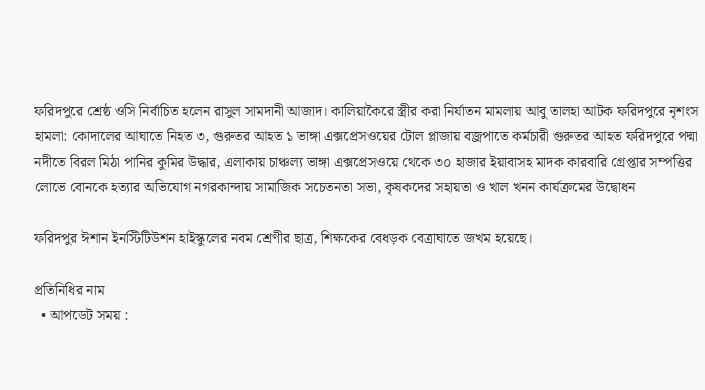ফরিদপুরে শ্রেষ্ঠ ওসি নির্বাচিত হলেন রাসুল সামদানী আজাদ। কালিয়াকৈরে স্ত্রীর করা নির্যাতন মামলায় আবু তালহা আটক ফরিদপুরে নৃশংস হামলা: কোদালের আঘাতে নিহত ৩, গুরুতর আহত ১ ভাঙ্গা এক্সপ্রেসওয়ের টোল প্লাজায় বজ্রপাতে কর্মচারী গুরুতর আহত ফরিদপুরে পদ্মা নদীতে বিরল মিঠা পানির কুমির উদ্ধার, এলাকায় চাঞ্চল্য ভাঙ্গা এক্সপ্রেসওয়ে থেকে ৩০ হাজার ইয়াবাসহ মাদক কারবারি গ্রেপ্তার সম্পত্তির লোভে বোনকে হত্যার অভিযোগ নগরকান্দায় সামাজিক সচেতনতা সভা, কৃষকদের সহায়তা ও খাল খনন কার্যক্রমের উদ্বোধন

ফরিদপুর ঈশান ইনস্টিটিউশন হাইস্কুলের নবম শ্রেণীর ছাত্র, শিক্ষকের বেধড়ক বেত্রাঘাতে জখম হয়েছে।

প্রতিনিধির নাম
  • আপডেট সময় :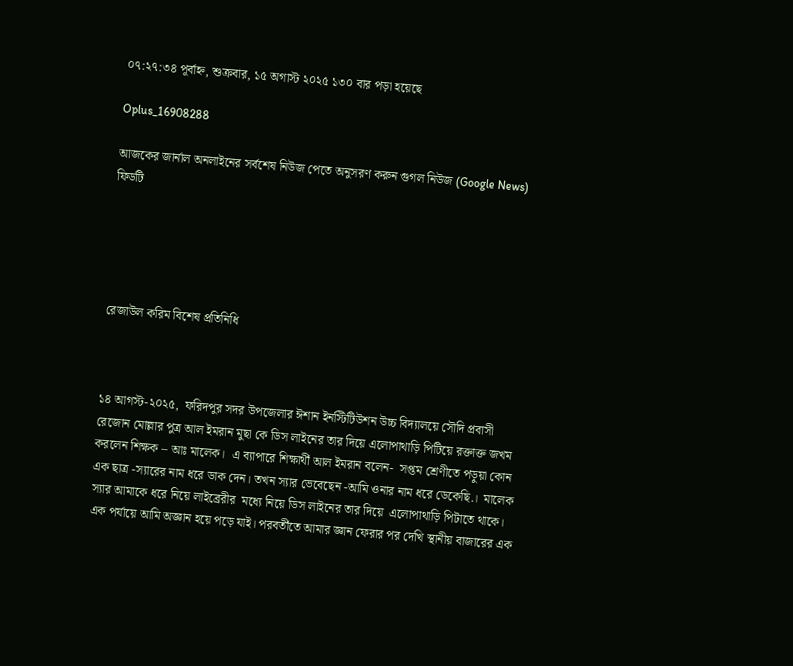০৭:২৭:৩৪ পূর্বাহ্ন, শুক্রবার, ১৫ অগাস্ট ২০২৫ ১৩০ বার পড়া হয়েছে

Oplus_16908288

আজকের জার্নাল অনলাইনের সর্বশেষ নিউজ পেতে অনুসরণ করুন গুগল নিউজ (Google News) ফিডটি





রেজাউল করিম বিশেষ প্রতিনিধি



১৪ আগস্ট-২০২৫,  ফরিদপুর সদর উপজেলার ঈশান ইনস্টিটিউশন উচ্চ বিদ্যালয়ে সৌদি প্রবাসী রেজোন মোল্লার পুত্র আল ইমরান মুছা কে ডিস লাইনের তার দিয়ে এলোপাথাড়ি পিটিয়ে রক্তাক্ত জখম করলেন শিক্ষক – আঃ মালেক।  এ ব্যাপারে শিক্ষার্থী আল ইমরান বলেন-  সপ্তম শ্রেণীতে পড়ুয়া কোন এক ছাত্র -স্যারের নাম ধরে ডাক দেন। তখন স্যার ভেবেছেন -আমি ওনার নাম ধরে ডেকেছি.।  মালেক স্যার আমাকে ধরে নিয়ে লাইব্রেরীর  মধ্যে নিয়ে ডিস লাইনের তার দিয়ে  এলোপাথাড়ি পিটাতে থাকে। এক পর্যায়ে আমি অজ্ঞান হয়ে পড়ে যাই। পরবর্তীতে আমার জ্ঞান ফেরার পর দেখি স্থানীয় বাজারের এক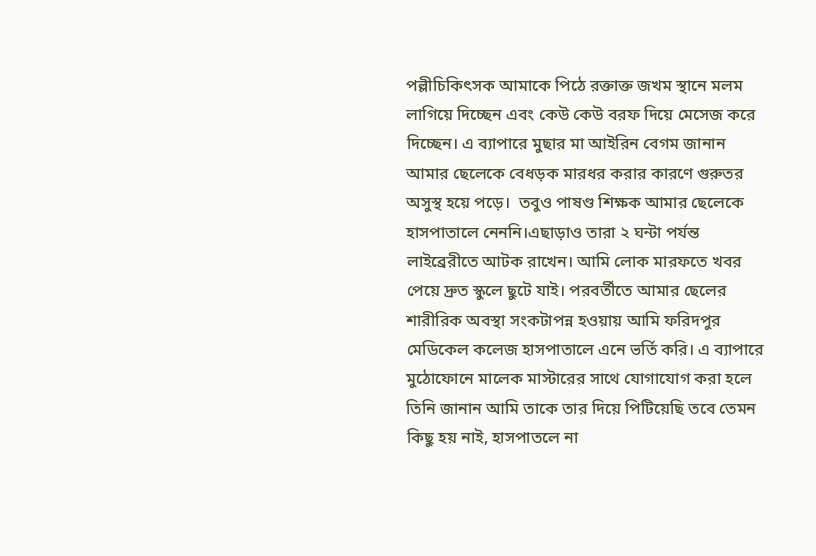পল্লীচিকিৎসক আমাকে পিঠে রক্তাক্ত জখম স্থানে মলম লাগিয়ে দিচ্ছেন এবং কেউ কেউ বরফ দিয়ে মেসেজ করে দিচ্ছেন। এ ব্যাপারে মুছার মা আইরিন বেগম জানান আমার ছেলেকে বেধড়ক মারধর করার কারণে গুরুতর অসুস্থ হয়ে পড়ে।  তবুও পাষণ্ড শিক্ষক আমার ছেলেকে হাসপাতালে নেননি।এছাড়াও তারা ২ ঘন্টা পর্যন্ত লাইব্রেরীতে আটক রাখেন। আমি লোক মারফতে খবর পেয়ে দ্রুত স্কুলে ছুটে যাই। পরবর্তীতে আমার ছেলের শারীরিক অবস্থা সংকটাপন্ন হওয়ায় আমি ফরিদপুর মেডিকেল কলেজ হাসপাতালে এনে ভর্তি করি। এ ব্যাপারে মুঠোফোনে মালেক মাস্টারের সাথে যোগাযোগ করা হলে তিনি জানান আমি তাকে তার দিয়ে পিটিয়েছি তবে তেমন কিছু হয় নাই, হাসপাতলে না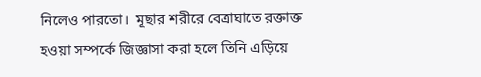নিলেও পারতো।  মূছার শরীরে বেত্রাঘাতে রক্তাক্ত হওয়া সম্পর্কে জিজ্ঞাসা করা হলে তিনি এড়িয়ে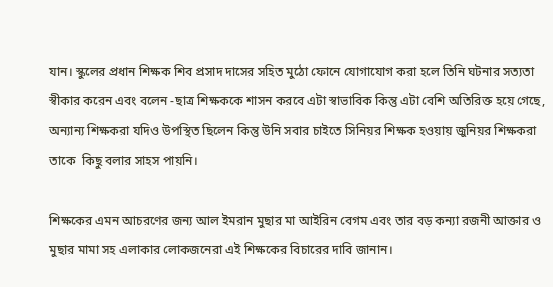যান। স্কুলের প্রধান শিক্ষক শিব প্রসাদ দাসের সহিত মুঠো ফোনে যোগাযোগ করা হলে তিনি ঘটনার সত্যতা স্বীকার করেন এবং বলেন -ছাত্র শিক্ষককে শাসন করবে এটা স্বাভাবিক কিন্তু এটা বেশি অতিরিক্ত হয়ে গেছে, অন্যান্য শিক্ষকরা যদিও উপস্থিত ছিলেন কিন্তু উনি সবার চাইতে সিনিয়র শিক্ষক হওয়ায় জুনিয়র শিক্ষকরা তাকে  কিছু বলার সাহস পায়নি।

শিক্ষকের এমন আচরণের জন্য আল ইমরান মুছার মা আইরিন বেগম এবং তার বড় কন্যা রজনী আক্তার ও মুছার মামা সহ এলাকার লোকজনেরা এই শিক্ষকের বিচারের দাবি জানান।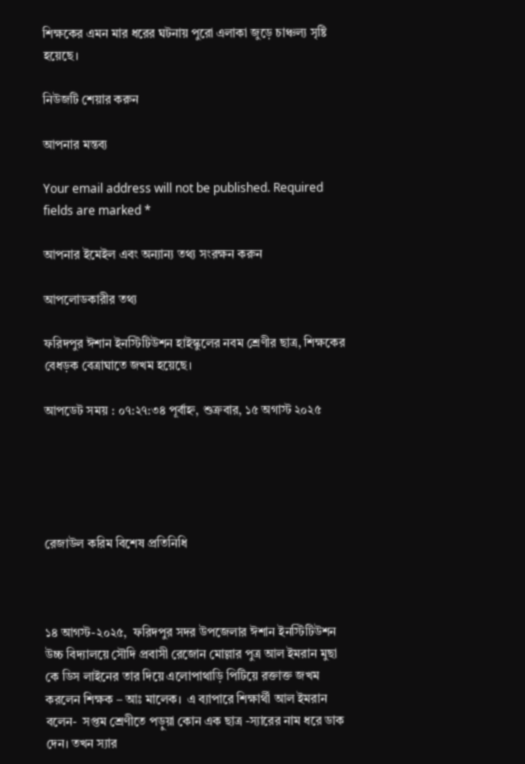শিক্ষকের এমন মার ধরের ঘটনায় পুরো এলাকা জুড়ে চাঞ্চল্য সৃষ্টি হয়েছে।

নিউজটি শেয়ার করুন

আপনার মন্তব্য

Your email address will not be published. Required fields are marked *

আপনার ইমেইল এবং অন্যান্য তথ্য সংরক্ষন করুন

আপলোডকারীর তথ্য

ফরিদপুর ঈশান ইনস্টিটিউশন হাইস্কুলের নবম শ্রেণীর ছাত্র, শিক্ষকের বেধড়ক বেত্রাঘাতে জখম হয়েছে।

আপডেট সময় : ০৭:২৭:৩৪ পূর্বাহ্ন, শুক্রবার, ১৫ অগাস্ট ২০২৫





রেজাউল করিম বিশেষ প্রতিনিধি



১৪ আগস্ট-২০২৫,  ফরিদপুর সদর উপজেলার ঈশান ইনস্টিটিউশন উচ্চ বিদ্যালয়ে সৌদি প্রবাসী রেজোন মোল্লার পুত্র আল ইমরান মুছা কে ডিস লাইনের তার দিয়ে এলোপাথাড়ি পিটিয়ে রক্তাক্ত জখম করলেন শিক্ষক – আঃ মালেক।  এ ব্যাপারে শিক্ষার্থী আল ইমরান বলেন-  সপ্তম শ্রেণীতে পড়ুয়া কোন এক ছাত্র -স্যারের নাম ধরে ডাক দেন। তখন স্যার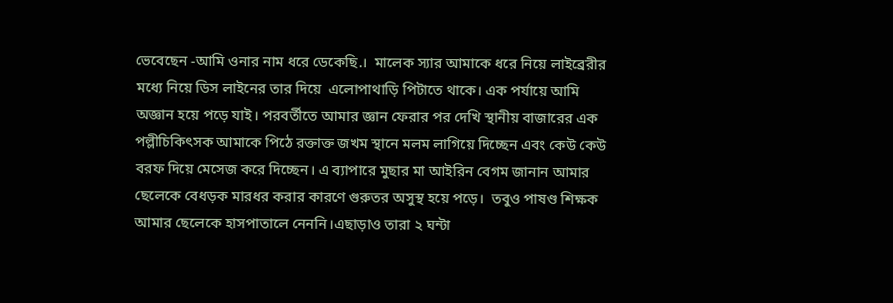ভেবেছেন -আমি ওনার নাম ধরে ডেকেছি.।  মালেক স্যার আমাকে ধরে নিয়ে লাইব্রেরীর  মধ্যে নিয়ে ডিস লাইনের তার দিয়ে  এলোপাথাড়ি পিটাতে থাকে। এক পর্যায়ে আমি অজ্ঞান হয়ে পড়ে যাই। পরবর্তীতে আমার জ্ঞান ফেরার পর দেখি স্থানীয় বাজারের এক পল্লীচিকিৎসক আমাকে পিঠে রক্তাক্ত জখম স্থানে মলম লাগিয়ে দিচ্ছেন এবং কেউ কেউ বরফ দিয়ে মেসেজ করে দিচ্ছেন। এ ব্যাপারে মুছার মা আইরিন বেগম জানান আমার ছেলেকে বেধড়ক মারধর করার কারণে গুরুতর অসুস্থ হয়ে পড়ে।  তবুও পাষণ্ড শিক্ষক আমার ছেলেকে হাসপাতালে নেননি।এছাড়াও তারা ২ ঘন্টা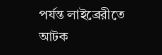পর্যন্ত লাইব্রেরীতে আটক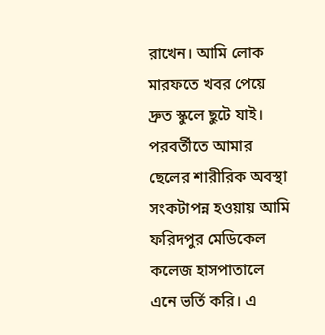রাখেন। আমি লোক মারফতে খবর পেয়ে দ্রুত স্কুলে ছুটে যাই। পরবর্তীতে আমার ছেলের শারীরিক অবস্থা সংকটাপন্ন হওয়ায় আমি ফরিদপুর মেডিকেল কলেজ হাসপাতালে এনে ভর্তি করি। এ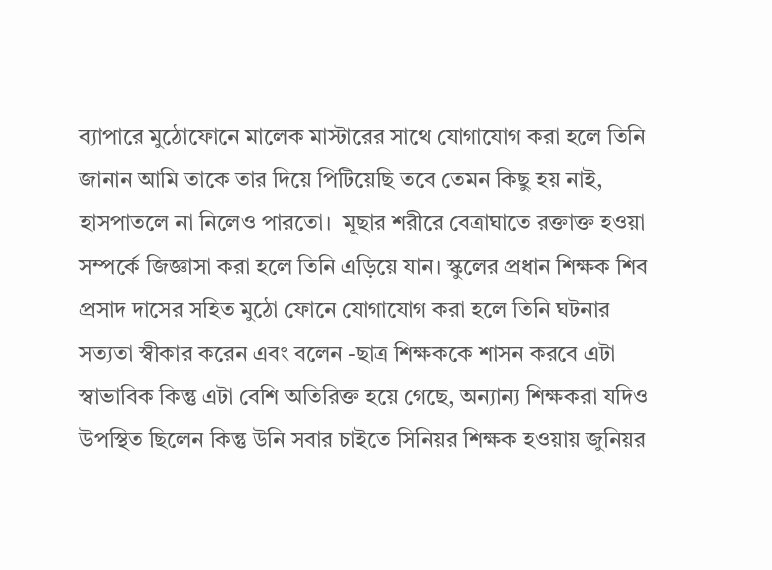ব্যাপারে মুঠোফোনে মালেক মাস্টারের সাথে যোগাযোগ করা হলে তিনি জানান আমি তাকে তার দিয়ে পিটিয়েছি তবে তেমন কিছু হয় নাই, হাসপাতলে না নিলেও পারতো।  মূছার শরীরে বেত্রাঘাতে রক্তাক্ত হওয়া সম্পর্কে জিজ্ঞাসা করা হলে তিনি এড়িয়ে যান। স্কুলের প্রধান শিক্ষক শিব প্রসাদ দাসের সহিত মুঠো ফোনে যোগাযোগ করা হলে তিনি ঘটনার সত্যতা স্বীকার করেন এবং বলেন -ছাত্র শিক্ষককে শাসন করবে এটা স্বাভাবিক কিন্তু এটা বেশি অতিরিক্ত হয়ে গেছে, অন্যান্য শিক্ষকরা যদিও উপস্থিত ছিলেন কিন্তু উনি সবার চাইতে সিনিয়র শিক্ষক হওয়ায় জুনিয়র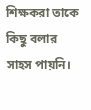শিক্ষকরা তাকে  কিছু বলার সাহস পায়নি।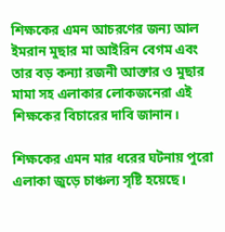শিক্ষকের এমন আচরণের জন্য আল ইমরান মুছার মা আইরিন বেগম এবং তার বড় কন্যা রজনী আক্তার ও মুছার মামা সহ এলাকার লোকজনেরা এই শিক্ষকের বিচারের দাবি জানান।

শিক্ষকের এমন মার ধরের ঘটনায় পুরো এলাকা জুড়ে চাঞ্চল্য সৃষ্টি হয়েছে।